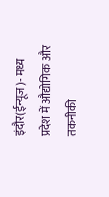इंदौर(ईन्यूज)- मध्य प्रदेश में औद्योगिक और तकनीकी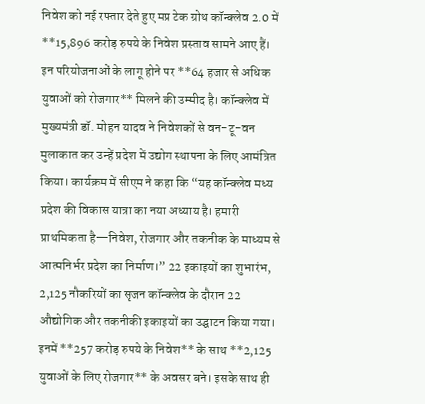निवेश को नई रफ्तार देते हुए मप्र टेक ग्रोथ कॉन्क्लेव 2.0 में **15,896 करोड़ रुपये के निवेश प्रस्ताव सामने आए हैं। इन परियोजनाओं के लागू होने पर **64 हजार से अधिक युवाओं को रोजगार** मिलने की उम्मीद है। कॉन्क्लेव में मुख्यमंत्री डॉ. मोहन यादव ने निवेशकों से वन-टू-वन मुलाकात कर उन्हें प्रदेश में उद्योग स्थापना के लिए आमंत्रित किया। कार्यक्रम में सीएम ने कहा कि “यह कॉन्क्लेव मध्य प्रदेश की विकास यात्रा का नया अध्याय है। हमारी प्राथमिकता है—निवेश, रोजगार और तकनीक के माध्यम से आत्मनिर्भर प्रदेश का निर्माण।” 22 इकाइयों का शुभारंभ, 2,125 नौकरियों का सृजन कॉन्क्लेव के दौरान 22 औद्योगिक और तकनीकी इकाइयों का उद्घाटन किया गया। इनमें **257 करोड़ रुपये के निवेश** के साथ **2,125 युवाओं के लिए रोजगार** के अवसर बने। इसके साथ ही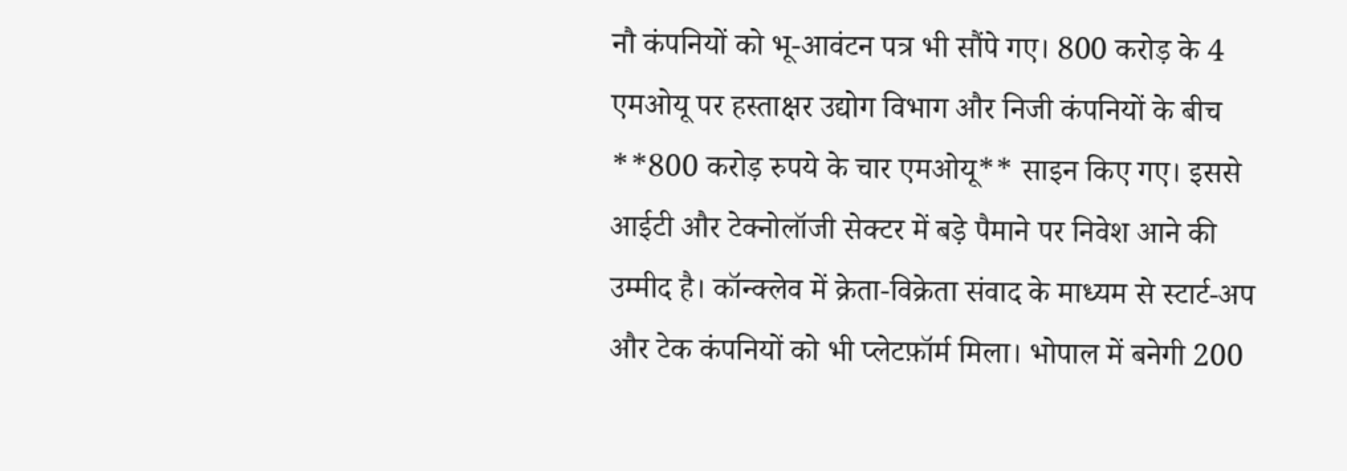नौ कंपनियों को भू-आवंटन पत्र भी सौंपे गए। 800 करोड़ के 4 एमओयू पर हस्ताक्षर उद्योग विभाग और निजी कंपनियों के बीच **800 करोड़ रुपये के चार एमओयू** साइन किए गए। इससे आईटी और टेक्नोलॉजी सेक्टर में बड़े पैमाने पर निवेश आने की उम्मीद है। कॉन्क्लेव में क्रेता-विक्रेता संवाद के माध्यम से स्टार्ट-अप और टेक कंपनियों को भी प्लेटफ़ॉर्म मिला। भोपाल में बनेगी 200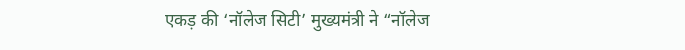एकड़ की ‘नॉलेज सिटी’ मुख्यमंत्री ने “नॉलेज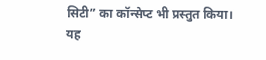सिटी” का कॉन्सेप्ट भी प्रस्तुत किया। यह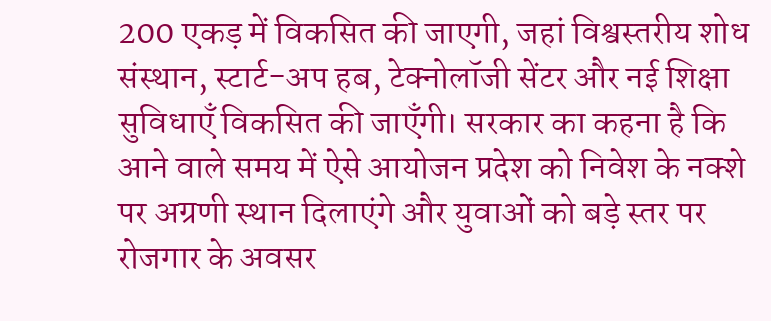200 एकड़ में विकसित की जाएगी, जहां विश्वस्तरीय शोध संस्थान, स्टार्ट-अप हब, टेक्नोलॉजी सेंटर और नई शिक्षा सुविधाएँ विकसित की जाएँगी। सरकार का कहना है कि आने वाले समय में ऐसे आयोजन प्रदेश को निवेश के नक्शे पर अग्रणी स्थान दिलाएंगे और युवाओं को बड़े स्तर पर रोजगार के अवसर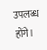उपलब्ध होंगे।